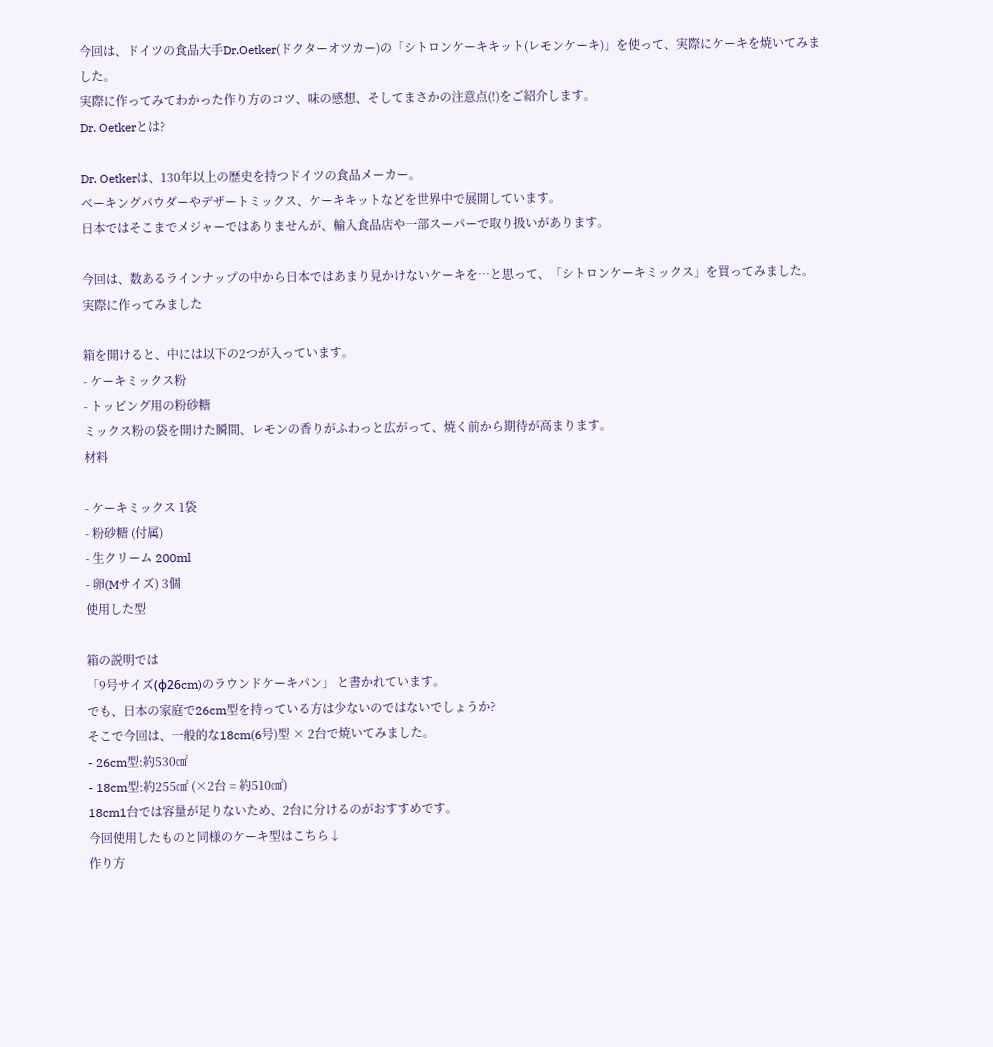今回は、ドイツの食品大手Dr.Oetker(ドクターオツカー)の「シトロンケーキキット(レモンケーキ)」を使って、実際にケーキを焼いてみました。
実際に作ってみてわかった作り方のコツ、味の感想、そしてまさかの注意点(!)をご紹介します。
Dr. Oetkerとは?

Dr. Oetkerは、130年以上の歴史を持つドイツの食品メーカー。
ベーキングパウダーやデザートミックス、ケーキキットなどを世界中で展開しています。
日本ではそこまでメジャーではありませんが、輸入食品店や一部スーパーで取り扱いがあります。

今回は、数あるラインナップの中から日本ではあまり見かけないケーキを…と思って、「シトロンケーキミックス」を買ってみました。
実際に作ってみました

箱を開けると、中には以下の2つが入っています。
- ケーキミックス粉
- トッピング用の粉砂糖
ミックス粉の袋を開けた瞬間、レモンの香りがふわっと広がって、焼く前から期待が高まります。
材料

- ケーキミックス 1袋
- 粉砂糖 (付属)
- 生クリーム 200ml
- 卵(Mサイズ) 3個
使用した型

箱の説明では
「9号サイズ(φ26cm)のラウンドケーキパン」 と書かれています。
でも、日本の家庭で26cm型を持っている方は少ないのではないでしょうか?
そこで今回は、一般的な18cm(6号)型 × 2台で焼いてみました。
- 26cm型:約530㎠
- 18cm型:約255㎠ (×2台 = 約510㎠)
18cm1台では容量が足りないため、2台に分けるのがおすすめです。
今回使用したものと同様のケーキ型はこちら↓
作り方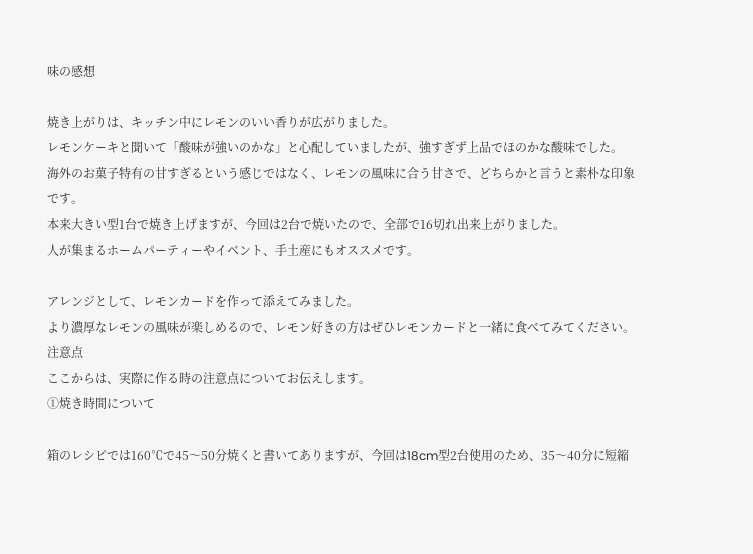味の感想

焼き上がりは、キッチン中にレモンのいい香りが広がりました。
レモンケーキと聞いて「酸味が強いのかな」と心配していましたが、強すぎず上品でほのかな酸味でした。
海外のお菓子特有の甘すぎるという感じではなく、レモンの風味に合う甘さで、どちらかと言うと素朴な印象です。
本来大きい型1台で焼き上げますが、今回は2台で焼いたので、全部で16切れ出来上がりました。
人が集まるホームパーティーやイベント、手土産にもオススメです。

アレンジとして、レモンカードを作って添えてみました。
より濃厚なレモンの風味が楽しめるので、レモン好きの方はぜひレモンカードと一緒に食べてみてください。
注意点
ここからは、実際に作る時の注意点についてお伝えします。
①焼き時間について

箱のレシピでは160℃で45〜50分焼くと書いてありますが、今回は18cm型2台使用のため、35〜40分に短縮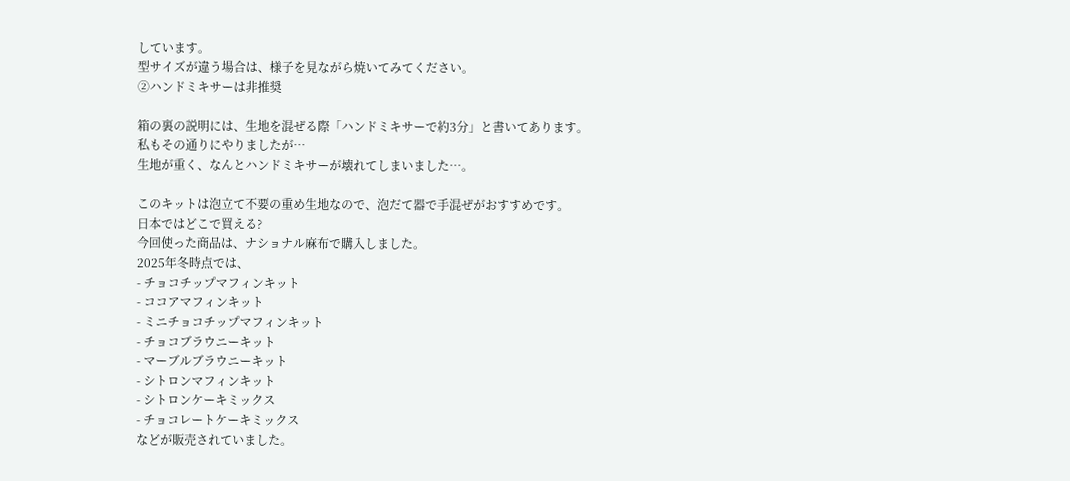しています。
型サイズが違う場合は、様子を見ながら焼いてみてください。
②ハンドミキサーは非推奨

箱の裏の説明には、生地を混ぜる際「ハンドミキサーで約3分」と書いてあります。
私もその通りにやりましたが…
生地が重く、なんとハンドミキサーが壊れてしまいました…。

このキットは泡立て不要の重め生地なので、泡だて器で手混ぜがおすすめです。
日本ではどこで買える?
今回使った商品は、ナショナル麻布で購入しました。
2025年冬時点では、
- チョコチップマフィンキット
- ココアマフィンキット
- ミニチョコチップマフィンキット
- チョコブラウニーキット
- マーブルブラウニーキット
- シトロンマフィンキット
- シトロンケーキミックス
- チョコレートケーキミックス
などが販売されていました。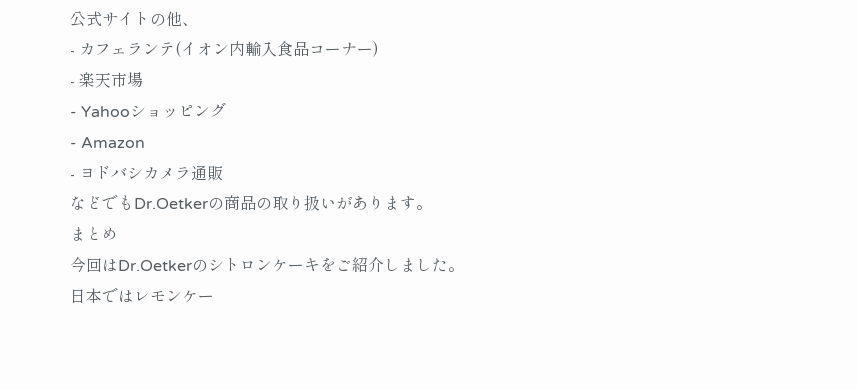公式サイトの他、
- カフェランテ(イオン内輸入食品コーナー)
- 楽天市場
- Yahooショッピング
- Amazon
- ヨドバシカメラ通販
などでもDr.Oetkerの商品の取り扱いがあります。
まとめ
今回はDr.Oetkerのシトロンケーキをご紹介しました。
日本ではレモンケー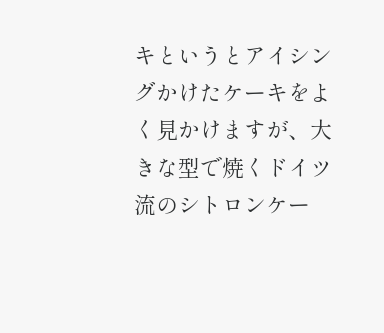キというとアイシングかけたケーキをよく見かけますが、大きな型で焼くドイツ流のシトロンケー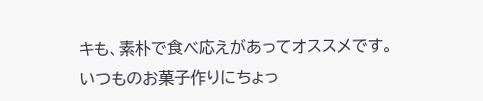キも、素朴で食べ応えがあってオススメです。
いつものお菓子作りにちょっ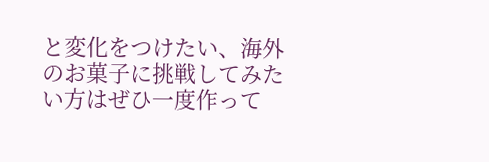と変化をつけたい、海外のお菓子に挑戦してみたい方はぜひ一度作って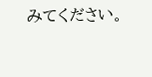みてください。